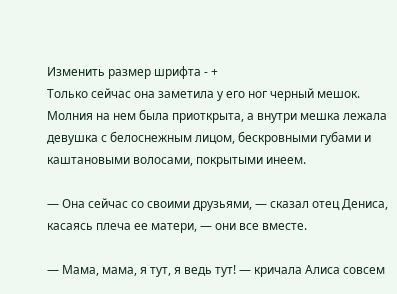Изменить размер шрифта - +
Только сейчас она заметила у его ног черный мешок. Молния на нем была приоткрыта, а внутри мешка лежала девушка с белоснежным лицом, бескровными губами и каштановыми волосами, покрытыми инеем.

— Она сейчас со своими друзьями, — сказал отец Дениса, касаясь плеча ее матери, — они все вместе.

— Мама, мама, я тут, я ведь тут! — кричала Алиса совсем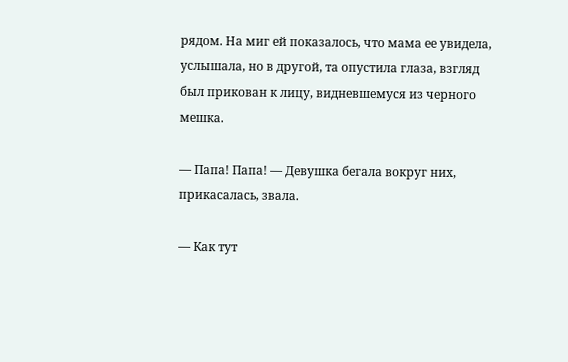рядом. На миг ей показалось, что мама ее увидела, услышала, но в другой, та опустила глаза, взгляд был прикован к лицу, видневшемуся из черного мешка.

— Папа! Папа! — Девушка бегала вокруг них, прикасалась, звала.

— Как тут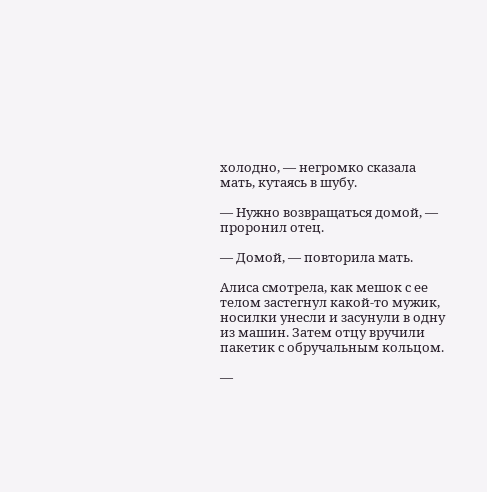холодно, — негромко сказала мать, кутаясь в шубу.

— Нужно возвращаться домой, — проронил отец.

— Домой, — повторила мать.

Алиса смотрела, как мешок с ее телом застегнул какой-то мужик, носилки унесли и засунули в одну из машин. Затем отцу вручили пакетик с обручальным кольцом.

—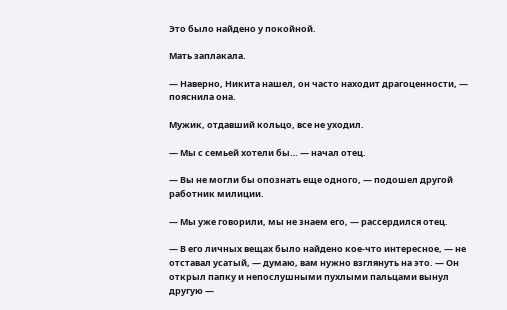Это было найдено у покойной.

Мать заплакала.

— Наверно, Никита нашел, он часто находит драгоценности, — пояснила она.

Мужик, отдавший кольцо, все не уходил.

— Мы с семьей хотели бы… — начал отец.

— Вы не могли бы опознать еще одного, — подошел другой работник милиции.

— Мы уже говорили, мы не знаем его, — рассердился отец.

— В его личных вещах было найдено кое-что интересное, — не отставал усатый, — думаю, вам нужно взглянуть на это. — Он открыл папку и непослушными пухлыми пальцами вынул другую —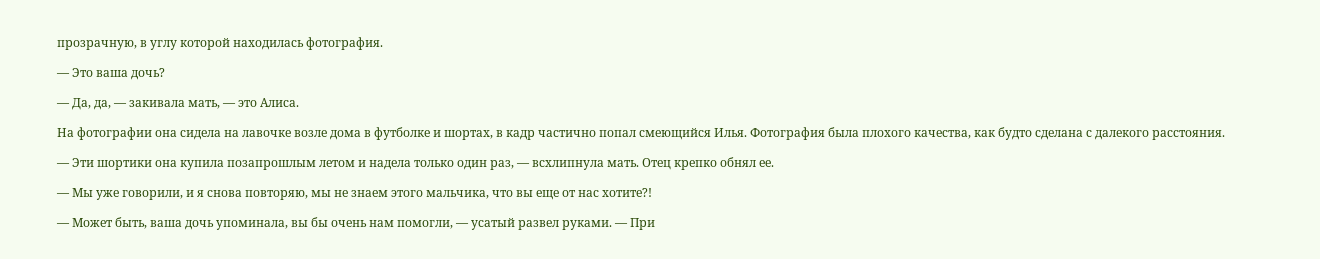прозрачную, в углу которой находилась фотография.

— Это ваша дочь?

— Да, да, — закивала мать, — это Алиса.

На фотографии она сидела на лавочке возле дома в футболке и шортах, в кадр частично попал смеющийся Илья. Фотография была плохого качества, как будто сделана с далекого расстояния.

— Эти шортики она купила позапрошлым летом и надела только один раз, — всхлипнула мать. Отец крепко обнял ее.

— Мы уже говорили, и я снова повторяю, мы не знаем этого мальчика, что вы еще от нас хотите?!

— Может быть, ваша дочь упоминала, вы бы очень нам помогли, — усатый развел руками. — При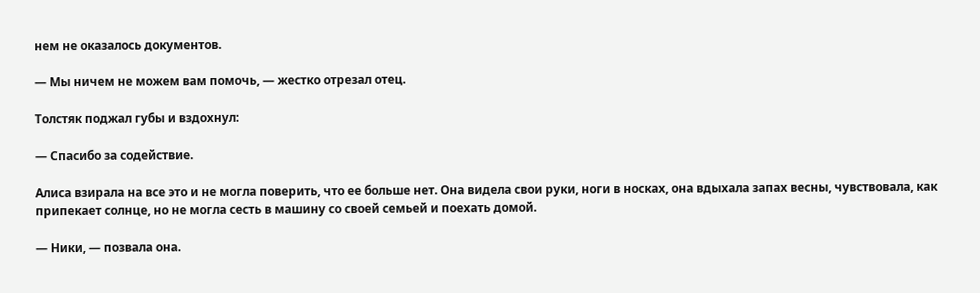нем не оказалось документов.

— Мы ничем не можем вам помочь, — жестко отрезал отец.

Толстяк поджал губы и вздохнул:

— Спасибо за содействие.

Алиса взирала на все это и не могла поверить, что ее больше нет. Она видела свои руки, ноги в носках, она вдыхала запах весны, чувствовала, как припекает солнце, но не могла сесть в машину со своей семьей и поехать домой.

— Ники, — позвала она.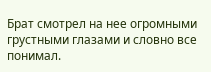Брат смотрел на нее огромными грустными глазами и словно все понимал.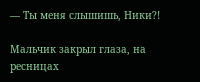— Ты меня слышишь, Ники?!

Мальчик закрыл глаза, на ресницах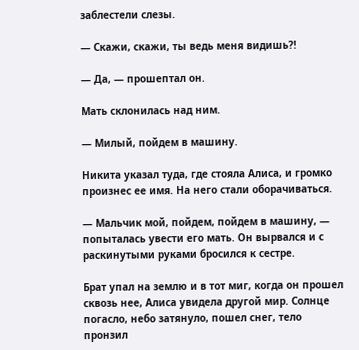заблестели слезы.

— Скажи, скажи, ты ведь меня видишь?!

— Да, — прошептал он.

Мать склонилась над ним.

— Милый, пойдем в машину.

Никита указал туда, где стояла Алиса, и громко произнес ее имя. На него стали оборачиваться.

— Мальчик мой, пойдем, пойдем в машину, — попыталась увести его мать. Он вырвался и с раскинутыми руками бросился к сестре.

Брат упал на землю и в тот миг, когда он прошел сквозь нее, Алиса увидела другой мир. Солнце погасло, небо затянуло, пошел снег, тело пронзил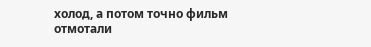холод, а потом точно фильм отмотали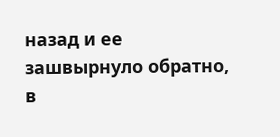назад и ее зашвырнуло обратно, в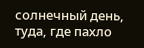солнечный день, туда, где пахло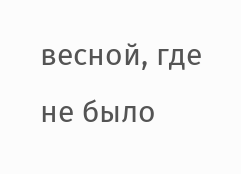весной, где не было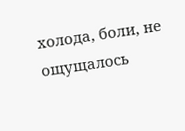холода, боли, не ощущалось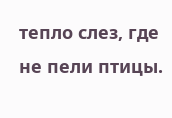тепло слез, где не пели птицы.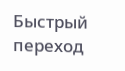Быстрый переход